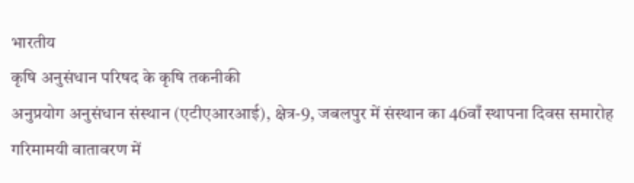भारतीय
कृषि अनुसंधान परिषद के कृषि तकनीकी
अनुप्रयोग अनुसंधान संस्थान (एटीएआरआई), क्षेत्र-9, जबलपुर में संस्थान का 46वाँ स्थापना दिवस समारोह गरिमामयी वातावरण में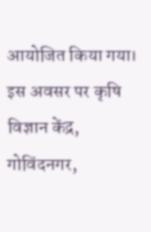आयोजित किया गया।
इस अवसर पर कृषि विज्ञान केंद्र, गोविंदनगर,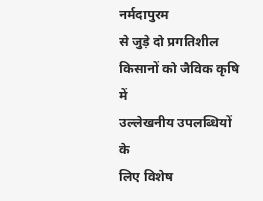नर्मदापुरम
से जुड़े दो प्रगतिशील किसानों को जैविक कृषि में
उल्लेखनीय उपलब्धियों के
लिए विशेष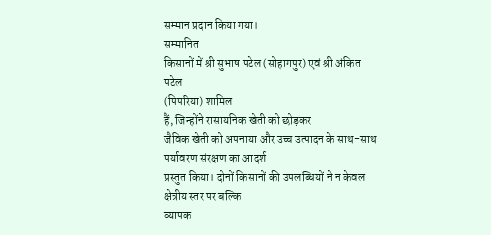सम्मान प्रदान किया गया।
सम्मानित
किसानों में श्री सुभाष पटेल (सोहागपुर) एवं श्री अंकित पटेल
(पिपरिया) शामिल
हैं, जिन्होंने रासायनिक खेती को छोड़कर
जैविक खेती को अपनाया और उच्च उत्पादन के साथ-साथ पर्यावरण संरक्षण का आदर्श
प्रस्तुत किया। दोनों किसानों की उपलब्धियों ने न केवल क्षेत्रीय स्तर पर बल्कि
व्यापक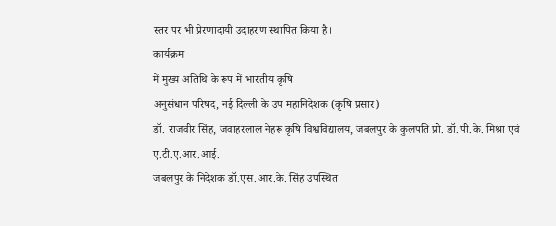स्तर पर भी प्रेरणादायी उदाहरण स्थापित किया है।
कार्यक्रम
में मुख्य अतिथि के रूप में भारतीय कृषि
अनुसंधान परिषद, नई दिल्ली के उप महानिदेशक (कृषि प्रसार)
डॉ. राजवीर सिंह, जवाहरलाल नेहरू कृषि विश्वविद्यालय, जबलपुर के कुलपति प्रो. डॉ.पी.के. मिश्रा एवं ए.टी.ए.आर.आई.
जबलपुर के निदेशक डॉ.एस.आर.के. सिंह उपस्थित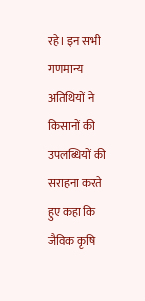रहे। इन सभी गणमान्य अतिथियों ने किसानों की
उपलब्धियों की सराहना करते हुए कहा कि जैविक कृषि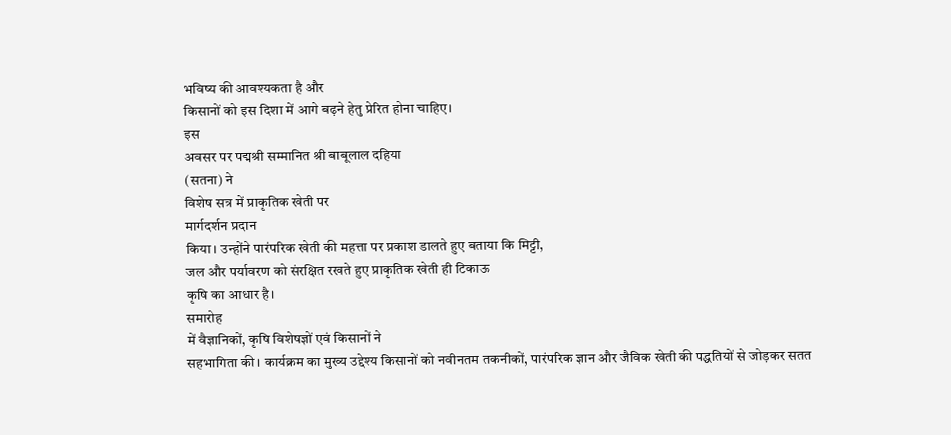भविष्य की आवश्यकता है और
किसानों को इस दिशा में आगे बढ़ने हेतु प्रेरित होना चाहिए।
इस
अवसर पर पद्मश्री सम्मानित श्री बाबूलाल दहिया
(सतना) ने
विशेष सत्र में प्राकृतिक खेती पर
मार्गदर्शन प्रदान
किया। उन्होंने पारंपरिक खेती की महत्ता पर प्रकाश डालते हुए बताया कि मिट्टी,
जल और पर्यावरण को संरक्षित रखते हुए प्राकृतिक खेती ही टिकाऊ
कृषि का आधार है।
समारोह
में वैज्ञानिकों, कृषि विशेषज्ञों एवं किसानों ने
सहभागिता की। कार्यक्रम का मुख्य उद्देश्य किसानों को नवीनतम तकनीकों, पारंपरिक ज्ञान और जैविक खेती की पद्धतियों से जोड़कर सतत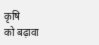कृषि
को बढ़ावा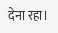देना रहा।